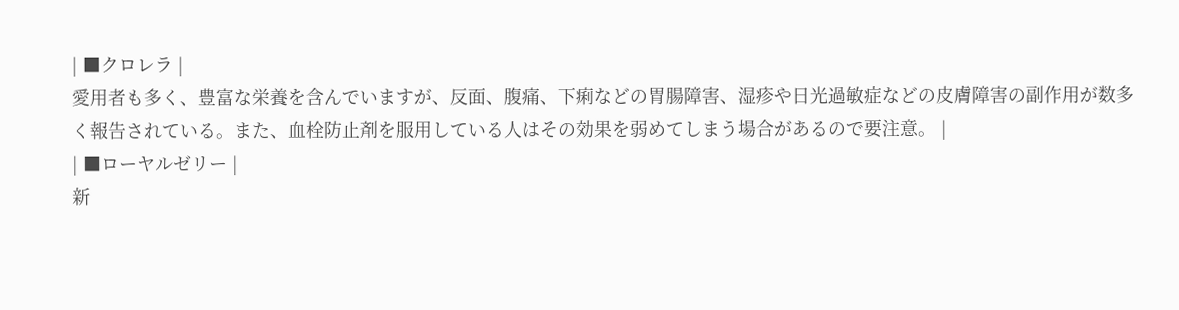| ■クロレラ |
愛用者も多く、豊富な栄養を含んでいますが、反面、腹痛、下痢などの胃腸障害、湿疹や日光過敏症などの皮膚障害の副作用が数多く報告されている。また、血栓防止剤を服用している人はその効果を弱めてしまう場合があるので要注意。 |
| ■ローヤルゼリー |
新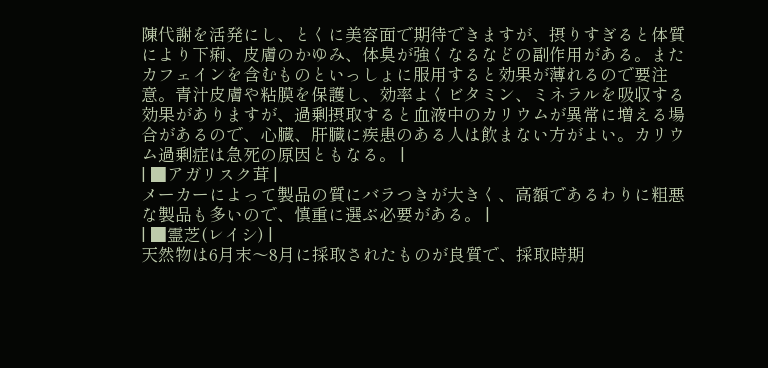陳代謝を活発にし、とくに美容面で期待できますが、摂りすぎると体質により下痢、皮膚のかゆみ、体臭が強くなるなどの副作用がある。またカフェインを含むものといっしょに服用すると効果が薄れるので要注意。青汁皮膚や粘膜を保護し、効率よくビタミン、ミネラルを吸収する効果がありますが、過剰摂取すると血液中のカリウムが異常に増える場合があるので、心臓、肝臓に疾患のある人は飲まない方がよい。カリウム過剰症は急死の原因ともなる。 |
| ■アガリスク茸 |
メーカーによって製品の質にバラつきが大きく、高額であるわりに粗悪な製品も多いので、慎重に選ぶ必要がある。 |
| ■霊芝(レイシ) |
天然物は6月末〜8月に採取されたものが良質で、採取時期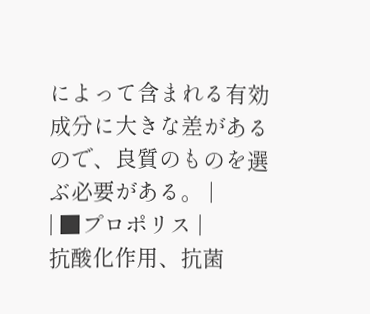によって含まれる有効成分に大きな差があるので、良質のものを選ぶ必要がある。 |
| ■プロポリス |
抗酸化作用、抗菌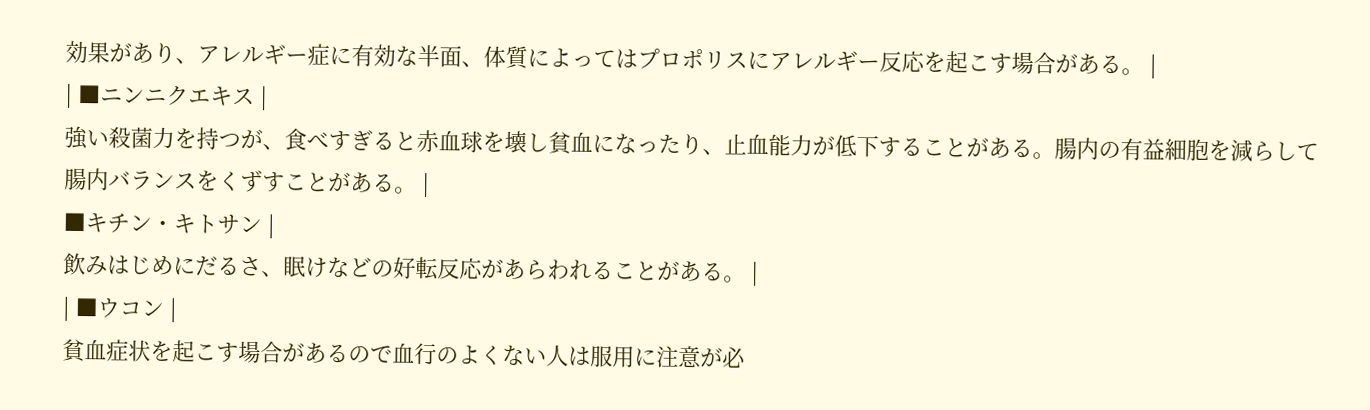効果があり、アレルギー症に有効な半面、体質によってはプロポリスにアレルギー反応を起こす場合がある。 |
| ■ニンニクエキス |
強い殺菌力を持つが、食べすぎると赤血球を壊し貧血になったり、止血能力が低下することがある。腸内の有益細胞を減らして腸内バランスをくずすことがある。 |
■キチン・キトサン |
飲みはじめにだるさ、眠けなどの好転反応があらわれることがある。 |
| ■ウコン |
貧血症状を起こす場合があるので血行のよくない人は服用に注意が必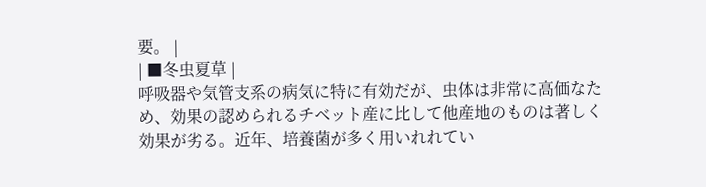要。 |
| ■冬虫夏草 |
呼吸器や気管支系の病気に特に有効だが、虫体は非常に高価なため、効果の認められるチベット産に比して他産地のものは著しく効果が劣る。近年、培養菌が多く用いれれてい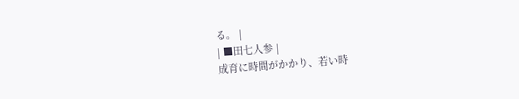る。 |
| ■田七人参 |
成育に時間がかかり、若い時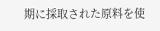期に採取された原料を使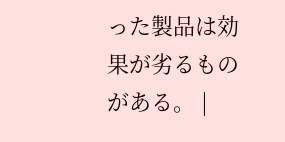った製品は効果が劣るものがある。 |